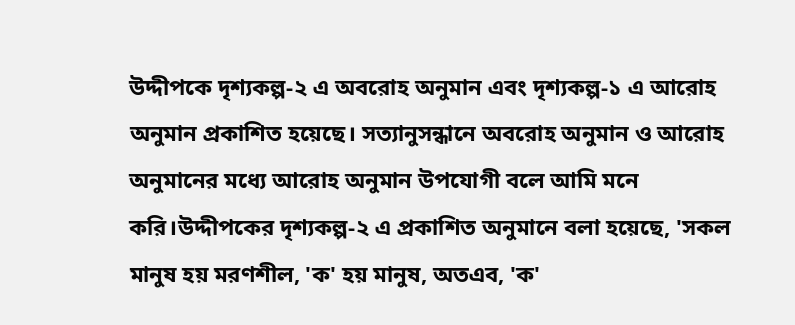উদ্দীপকে দৃশ্যকল্প-২ এ অবরোহ অনুমান এবং দৃশ্যকল্প-১ এ আরোহ অনুমান প্রকাশিত হয়েছে। সত্যানুসন্ধানে অবরোহ অনুমান ও আরোহ অনুমানের মধ্যে আরোহ অনুমান উপযোগী বলে আমি মনে করি।উদ্দীপকের দৃশ্যকল্প-২ এ প্রকাশিত অনুমানে বলা হয়েছে, 'সকল মানুষ হয় মরণশীল, 'ক' হয় মানুষ, অতএব, 'ক'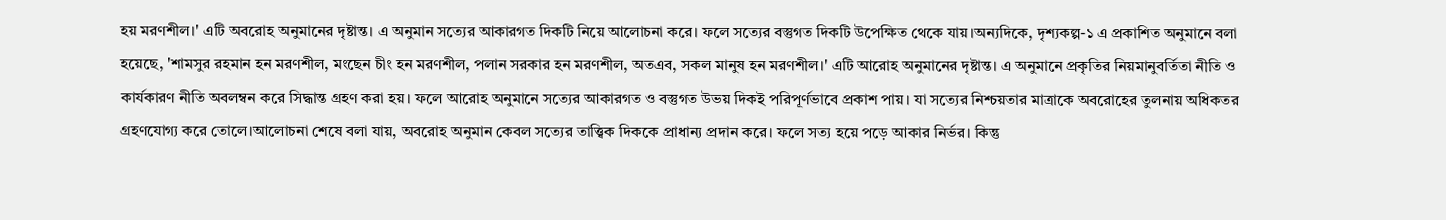হয় মরণশীল।' এটি অবরোহ অনুমানের দৃষ্টান্ত। এ অনুমান সত্যের আকারগত দিকটি নিয়ে আলোচনা করে। ফলে সত্যের বস্তুগত দিকটি উপেক্ষিত থেকে যায়।অন্যদিকে, দৃশ্যকল্প-১ এ প্রকাশিত অনুমানে বলা হয়েছে, 'শামসুর রহমান হন মরণশীল, মংছেন চীং হন মরণশীল, পলান সরকার হন মরণশীল, অতএব, সকল মানুষ হন মরণশীল।' এটি আরোহ অনুমানের দৃষ্টান্ত। এ অনুমানে প্রকৃতির নিয়মানুবর্তিতা নীতি ও কার্যকারণ নীতি অবলম্বন করে সিদ্ধান্ত গ্রহণ করা হয়। ফলে আরোহ অনুমানে সত্যের আকারগত ও বস্তুগত উভয় দিকই পরিপূর্ণভাবে প্রকাশ পায়। যা সত্যের নিশ্চয়তার মাত্রাকে অবরোহের তুলনায় অধিকতর গ্রহণযোগ্য করে তোলে।আলোচনা শেষে বলা যায়, অবরোহ অনুমান কেবল সত্যের তাত্ত্বিক দিককে প্রাধান্য প্রদান করে। ফলে সত্য হয়ে পড়ে আকার নির্ভর। কিন্তু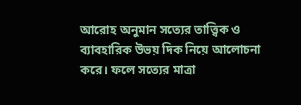আরোহ অনুমান সত্যের তাত্ত্বিক ও ব্যাবহারিক উভয় দিক নিয়ে আলোচনা করে। ফলে সত্যের মাত্রা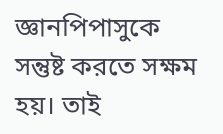জ্ঞানপিপাসুকে সন্তুষ্ট করতে সক্ষম হয়। তাই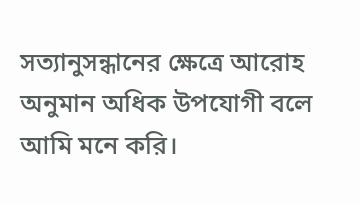সত্যানুসন্ধানের ক্ষেত্রে আরোহ অনুমান অধিক উপযোগী বলে আমি মনে করি।